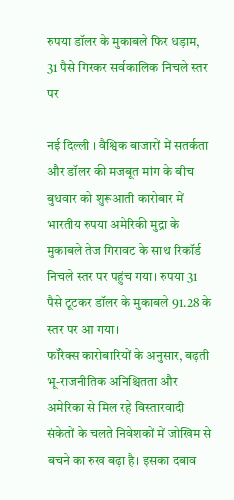रुपया डॉलर के मुकाबले फिर धड़ाम, 31 पैसे गिरकर सर्वकालिक निचले स्तर पर

नई दिल्ली । वैश्विक बाजारों में सतर्कता और डॉलर की मजबूत मांग के बीच बुधवार को शुरूआती कारोबार में भारतीय रुपया अमेरिकी मुद्रा के मुकाबले तेज गिरावट के साथ रिकॉर्ड निचले स्तर पर पहुंच गया। रुपया 31 पैसे टूटकर डॉलर के मुकाबले 91.28 के स्तर पर आ गया।
फॉरेक्स कारोबारियों के अनुसार, बढ़ती भू-राजनीतिक अनिश्चितता और अमेरिका से मिल रहे विस्तारवादी संकेतों के चलते निवेशकों में जोखिम से बचने का रुख बढ़ा है। इसका दबाव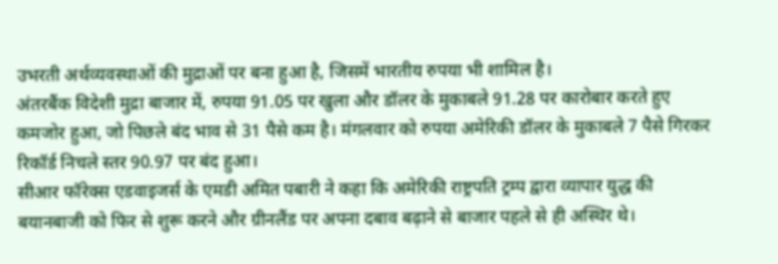उभरती अर्थव्यवस्थाओं की मुद्राओं पर बना हुआ है, जिसमें भारतीय रुपया भी शामिल है।
अंतरबैंक विदेशी मुद्रा बाजार में, रुपया 91.05 पर खुला और डॉलर के मुकाबले 91.28 पर कारोबार करते हुए कमजोर हुआ, जो पिछले बंद भाव से 31 पैसे कम है। मंगलवार को रुपया अमेरिकी डॉलर के मुकाबले 7 पैसे गिरकर रिकॉर्ड निचले स्तर 90.97 पर बंद हुआ।
सीआर फॉरेक्स एडवाइजर्स के एमडी अमित पबारी ने कहा कि अमेरिकी राष्ट्रपति ट्रम्प द्वारा व्यापार युद्ध की बयानबाजी को फिर से शुरू करने और ग्रीनलैंड पर अपना दबाव बढ़ाने से बाजार पहले से ही अस्थिर थे।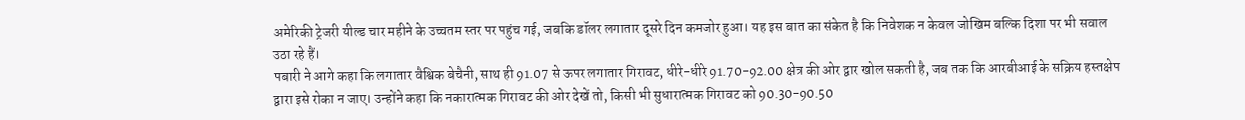अमेरिकी ट्रेजरी यील्ड चार महीने के उच्चतम स्तर पर पहुंच गई, जबकि डॉलर लगातार दूसरे दिन कमजोर हुआ। यह इस बात का संकेत है कि निवेशक न केवल जोखिम बल्कि दिशा पर भी सवाल उठा रहे हैं।
पबारी ने आगे कहा कि लगातार वैश्विक बेचैनी, साथ ही 91.07 से ऊपर लगातार गिरावट, धीरे-धीरे 91.70-92.00 क्षेत्र की ओर द्वार खोल सकती है, जब तक कि आरबीआई के सक्रिय हस्तक्षेप द्वारा इसे रोका न जाए। उन्होंने कहा कि नकारात्मक गिरावट की ओर देखें तो, किसी भी सुधारात्मक गिरावट को 90.30-90.50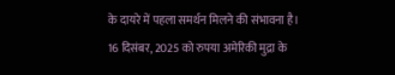के दायरे में पहला समर्थन मिलने की संभावना है।
16 दिसंबर, 2025 को रुपया अमेरिकी मुद्रा के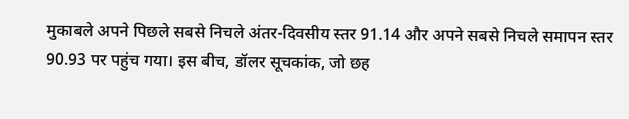मुकाबले अपने पिछले सबसे निचले अंतर-दिवसीय स्तर 91.14 और अपने सबसे निचले समापन स्तर 90.93 पर पहुंच गया। इस बीच, डॉलर सूचकांक, जो छह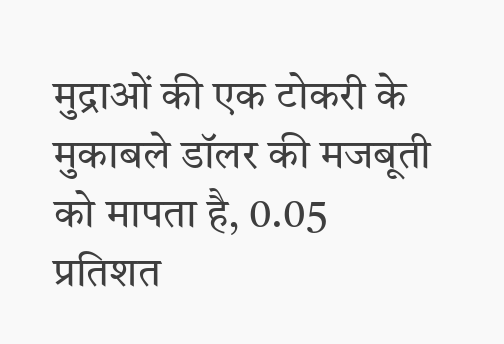मुद्राओं की एक टोकरी के मुकाबले डॉलर की मजबूती को मापता है, 0.05 प्रतिशत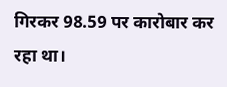गिरकर 98.59 पर कारोबार कर रहा था।